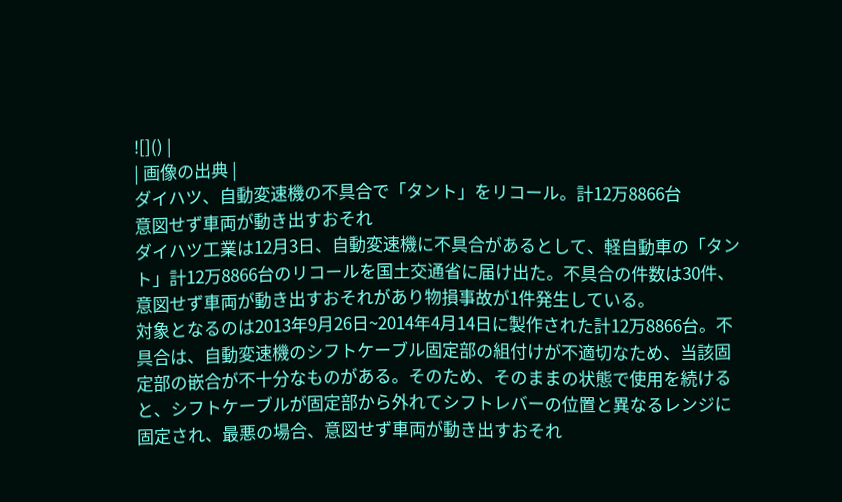![]() |
| 画像の出典 |
ダイハツ、自動変速機の不具合で「タント」をリコール。計12万8866台
意図せず車両が動き出すおそれ
ダイハツ工業は12月3日、自動変速機に不具合があるとして、軽自動車の「タント」計12万8866台のリコールを国土交通省に届け出た。不具合の件数は30件、意図せず車両が動き出すおそれがあり物損事故が1件発生している。
対象となるのは2013年9月26日~2014年4月14日に製作された計12万8866台。不具合は、自動変速機のシフトケーブル固定部の組付けが不適切なため、当該固定部の嵌合が不十分なものがある。そのため、そのままの状態で使用を続けると、シフトケーブルが固定部から外れてシフトレバーの位置と異なるレンジに固定され、最悪の場合、意図せず車両が動き出すおそれ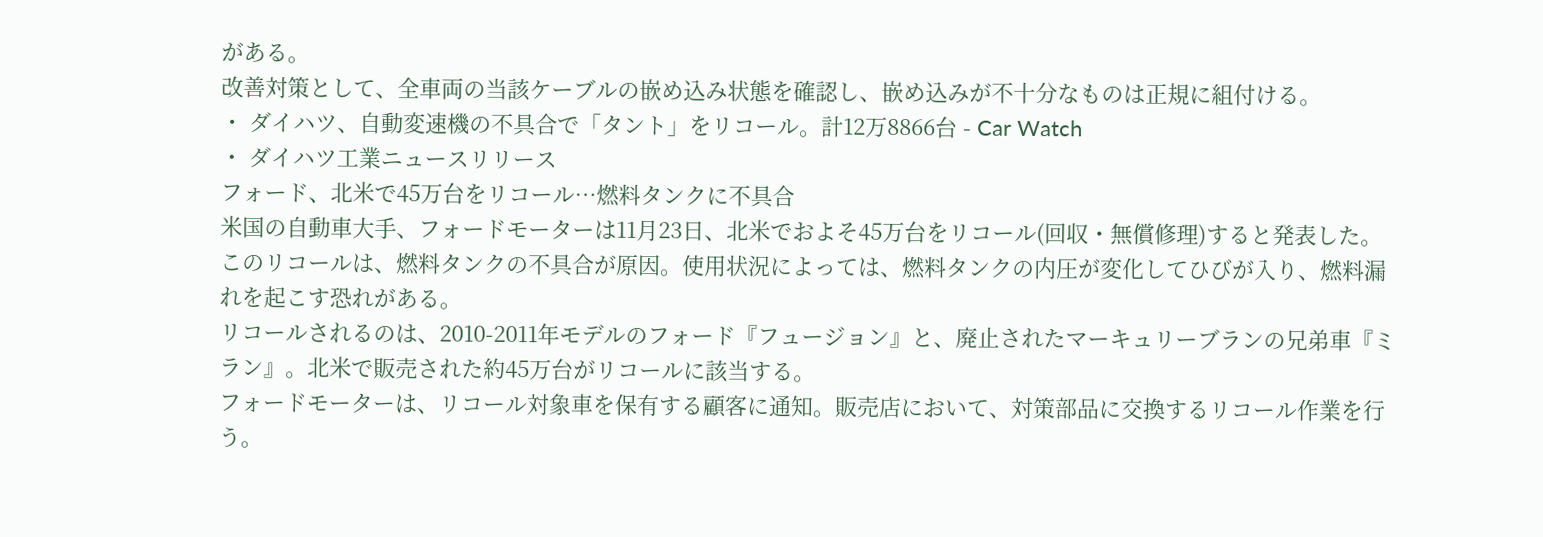がある。
改善対策として、全車両の当該ケーブルの嵌め込み状態を確認し、嵌め込みが不十分なものは正規に組付ける。
・ ダイハツ、自動変速機の不具合で「タント」をリコール。計12万8866台 - Car Watch
・ ダイハツ工業ニュースリリース
フォード、北米で45万台をリコール…燃料タンクに不具合
米国の自動車大手、フォードモーターは11月23日、北米でおよそ45万台をリコール(回収・無償修理)すると発表した。
このリコールは、燃料タンクの不具合が原因。使用状況によっては、燃料タンクの内圧が変化してひびが入り、燃料漏れを起こす恐れがある。
リコールされるのは、2010-2011年モデルのフォード『フュージョン』と、廃止されたマーキュリーブランの兄弟車『ミラン』。北米で販売された約45万台がリコールに該当する。
フォードモーターは、リコール対象車を保有する顧客に通知。販売店において、対策部品に交換するリコール作業を行う。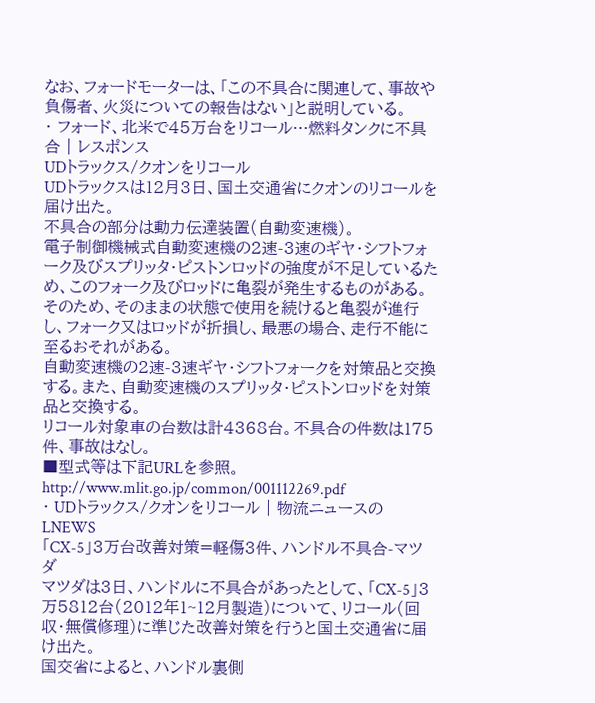なお、フォードモーターは、「この不具合に関連して、事故や負傷者、火災についての報告はない」と説明している。
・ フォード、北米で45万台をリコール…燃料タンクに不具合 | レスポンス
UDトラックス/クオンをリコール
UDトラックスは12月3日、国土交通省にクオンのリコールを届け出た。
不具合の部分は動力伝達装置(自動変速機)。
電子制御機械式自動変速機の2速-3速のギヤ・シフトフォーク及びスプリッタ・ピストンロッドの強度が不足しているため、このフォーク及びロッドに亀裂が発生するものがある。そのため、そのままの状態で使用を続けると亀裂が進行し、フォーク又はロッドが折損し、最悪の場合、走行不能に至るおそれがある。
自動変速機の2速-3速ギヤ・シフトフォークを対策品と交換する。また、自動変速機のスプリッタ・ピストンロッドを対策品と交換する。
リコール対象車の台数は計4368台。不具合の件数は175件、事故はなし。
■型式等は下記URLを参照。
http://www.mlit.go.jp/common/001112269.pdf
・ UDトラックス/クオンをリコール | 物流ニュースのLNEWS
「CX-5」3万台改善対策=軽傷3件、ハンドル不具合-マツダ
マツダは3日、ハンドルに不具合があったとして、「CX-5」3万5812台(2012年1~12月製造)について、リコール(回収・無償修理)に準じた改善対策を行うと国土交通省に届け出た。
国交省によると、ハンドル裏側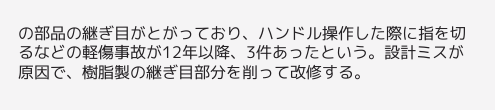の部品の継ぎ目がとがっており、ハンドル操作した際に指を切るなどの軽傷事故が12年以降、3件あったという。設計ミスが原因で、樹脂製の継ぎ目部分を削って改修する。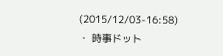(2015/12/03-16:58)
・ 時事ドット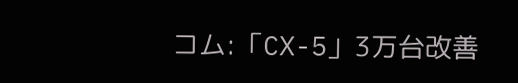コム:「CX-5」3万台改善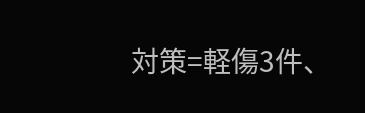対策=軽傷3件、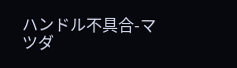ハンドル不具合-マツダ